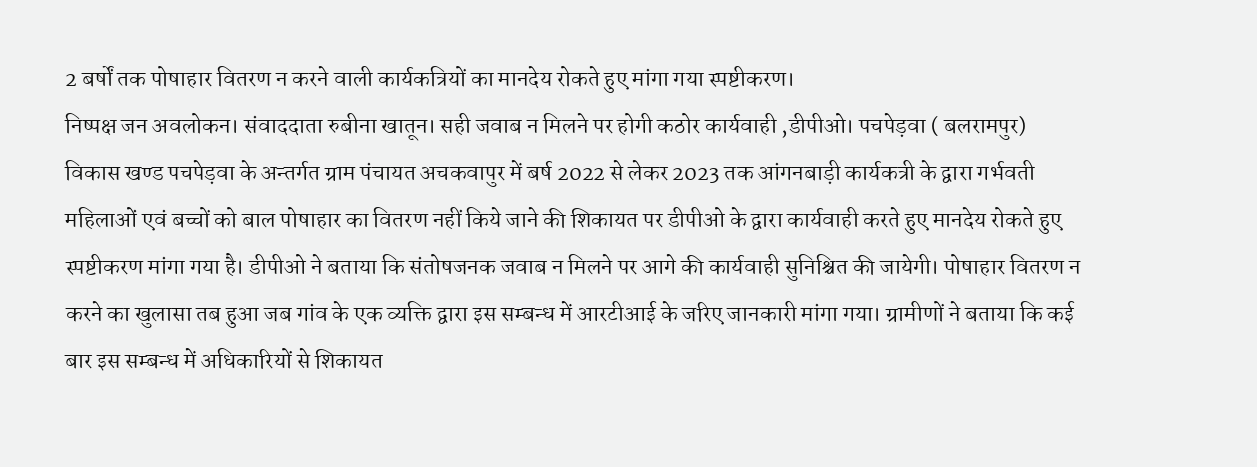2 बर्षों तक पोषाहार वितरण न करने वाली कार्यकत्रियों का मानदेय रोकते हुए मांगा गया स्पष्टीकरण।
निष्पक्ष जन अवलोकन। संवाददाता रुबीना खातून। सही जवाब न मिलने पर होगी कठोर कार्यवाही ,डीपीओ। पचपेड़वा ( बलरामपुर) विकास खण्ड पचपेड़वा के अन्तर्गत ग्राम पंचायत अचकवापुर में बर्ष 2022 से लेकर 2023 तक आंगनबाड़ी कार्यकत्री के द्वारा गर्भवती महिलाओं एवं बच्चों को बाल पोषाहार का वितरण नहीं किये जाने की शिकायत पर डीपीओ के द्वारा कार्यवाही करते हुए मानदेय रोकते हुए स्पष्टीकरण मांगा गया है। डीपीओ ने बताया कि संतोषजनक जवाब न मिलने पर आगे की कार्यवाही सुनिश्चित की जायेगी। पोषाहार वितरण न करने का खुलासा तब हुआ जब गांव के एक व्यक्ति द्वारा इस सम्बन्ध में आरटीआई के जरिए जानकारी मांगा गया। ग्रामीणों ने बताया कि कई बार इस सम्बन्ध में अधिकारियों से शिकायत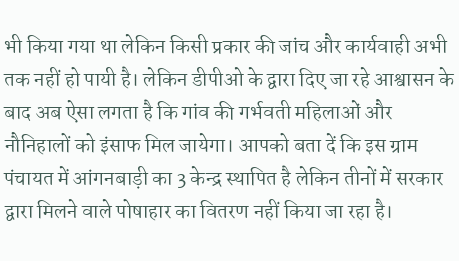भी किया गया था लेकिन किसी प्रकार की जांच और कार्यवाही अभी तक नहीं हो पायी है। लेकिन डीपीओ के द्वारा दिए जा रहे आश्वासन के बाद अब ऐसा लगता है कि गांव की गर्भवती महिलाओं और नौनिहालों को इंसाफ मिल जायेगा। आपको बता दें कि इस ग्राम पंचायत में आंगनबाड़ी का 3 केन्द्र स्थापित है लेकिन तीनों में सरकार द्वारा मिलने वाले पोषाहार का वितरण नहीं किया जा रहा है।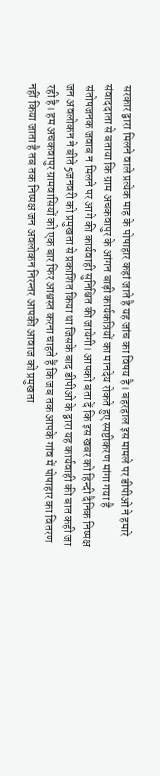सरकार द्वारा मिलने वाले प्रत्येक माह के पोषाहार कहां जाते है यह जांच का विषय है। बहरहाल इस मामले पर डीपीओ ने हमारे संवाददाता से बताया कि ग्राम अचकवापुर के आंगन बाड़ी कार्यकत्रियों का मानदेय रोकते हुए स्पष्टीकरण मांगा गया है संतोषजनक जवाब न मिलने पर आगे की कार्यवाही सुनिश्चित की जायेगी। आपको बता दें कि इस खबर को हिन्दी दैनिक निष्पक्ष जन अवलोकन ने बीते 5जनवरी को प्रमुखता से प्रकाशित किया था जिसके बाद डीपीओ के द्वारा यह कार्यवाही की बात कही जा रही है। हम अचकवापुर ग्रामवासियों को एक बार फिर आश्वस्त करना चाहते हैं कि जब तक आपके गांव में पोषाहार का वितरण नहीं किया जाता है तब तक निष्पक्ष जन अवलोकन निरन्तर आपकी आवाज को प्रमुखता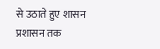से उठाते हुए शासन प्रशासन तक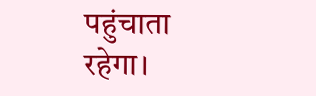पहुंचाता रहेगा।